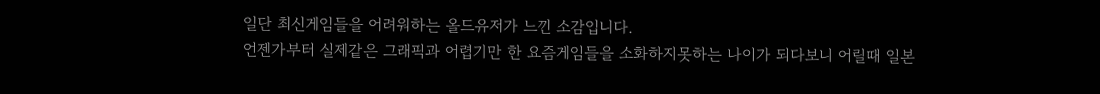일단 최신게임들을 어려워하는 올드유저가 느낀 소감입니다.
언젠가부터 실제같은 그래픽과 어렵기만 한 요즘게임들을 소화하지못하는 나이가 되다보니 어릴때 일본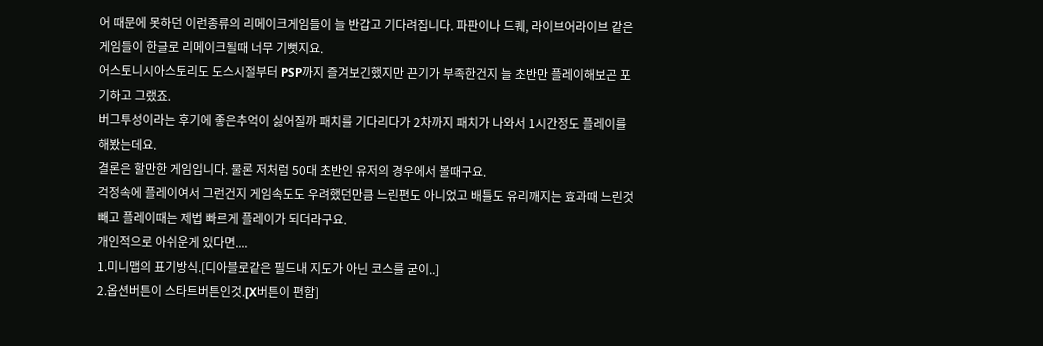어 때문에 못하던 이런종류의 리메이크게임들이 늘 반갑고 기다려집니다. 파판이나 드퀘, 라이브어라이브 같은 게임들이 한글로 리메이크될때 너무 기뻣지요.
어스토니시아스토리도 도스시절부터 PSP까지 즐겨보긴했지만 끈기가 부족한건지 늘 초반만 플레이해보곤 포기하고 그랬죠.
버그투성이라는 후기에 좋은추억이 싫어질까 패치를 기다리다가 2차까지 패치가 나와서 1시간정도 플레이를 해봤는데요.
결론은 할만한 게임입니다. 물론 저처럼 50대 초반인 유저의 경우에서 볼때구요.
걱정속에 플레이여서 그런건지 게임속도도 우려했던만큼 느린편도 아니었고 배틀도 유리깨지는 효과때 느린것 빼고 플레이때는 제법 빠르게 플레이가 되더라구요.
개인적으로 아쉬운게 있다면....
1.미니맵의 표기방식.[디아블로같은 필드내 지도가 아닌 코스를 굳이..]
2.옵션버튼이 스타트버튼인것.[X버튼이 편함]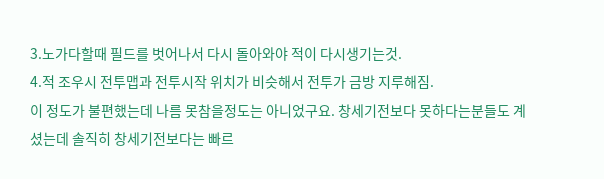3.노가다할때 필드를 벗어나서 다시 돌아와야 적이 다시생기는것.
4.적 조우시 전투맵과 전투시작 위치가 비슷해서 전투가 금방 지루해짐.
이 정도가 불편했는데 나름 못참을정도는 아니었구요. 창세기전보다 못하다는분들도 계셨는데 솔직히 창세기전보다는 빠르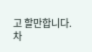고 할만합니다.
차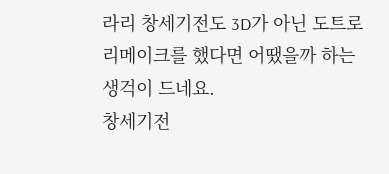라리 창세기전도 3D가 아닌 도트로 리메이크를 했다면 어땠을까 하는 생걱이 드네요.
창세기전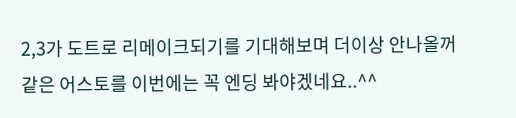2,3가 도트로 리메이크되기를 기대해보며 더이상 안나올꺼 같은 어스토를 이번에는 꼭 엔딩 봐야겠네요..^^